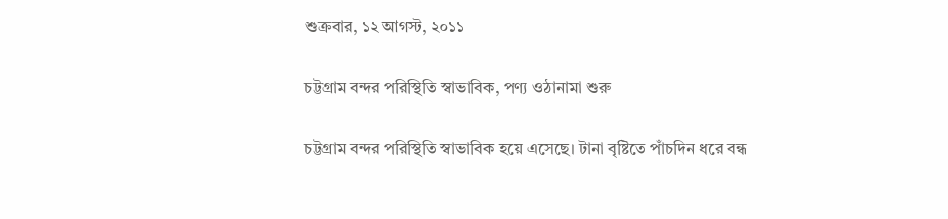শুক্রবার, ১২ আগস্ট, ২০১১

চট্টগ্রাম বন্দর পরিস্থিতি স্বাভাবিক, পণ্য ওঠানামা শুরু

চট্টগ্রাম বন্দর পরিস্থিতি স্বাভাবিক হয়ে এসেছে। টানা বৃষ্টিতে পাঁচদিন ধরে বন্ধ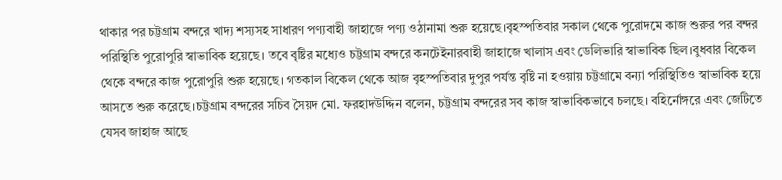থাকার পর চট্টগ্রাম বন্দরে খাদ্য শস্যসহ সাধারণ পণ্যবাহী জাহাজে পণ্য ওঠানামা শুরু হয়েছে।বৃহস্পতিবার সকাল থেকে পুরোদমে কাজ শুরুর পর বন্দর পরিস্থিতি পুরোপুরি স্বাভাবিক হয়েছে। তবে বৃষ্টির মধ্যেও চট্টগ্রাম বন্দরে কনটেইনারবাহী জাহাজে খালাস এবং ডেলিভারি স্বাভাবিক ছিল।বুধবার বিকেল থেকে বন্দরে কাজ পুরোপুরি শুরু হয়েছে। গতকাল বিকেল থেকে আজ বৃহস্পতিবার দুপুর পর্যন্ত বৃষ্টি না হওয়ায় চট্টগ্রামে বন্যা পরিস্থিতিও স্বাভাবিক হয়ে আসতে শুরু করেছে।চট্টগ্রাম বন্দরের সচিব সৈয়দ মো. ফরহাদউদ্দিন বলেন, চট্টগ্রাম বন্দরের সব কাজ স্বাভাবিকভাবে চলছে। বহির্নোঙ্গরে এবং জেটিতে যেসব জাহাজ আছে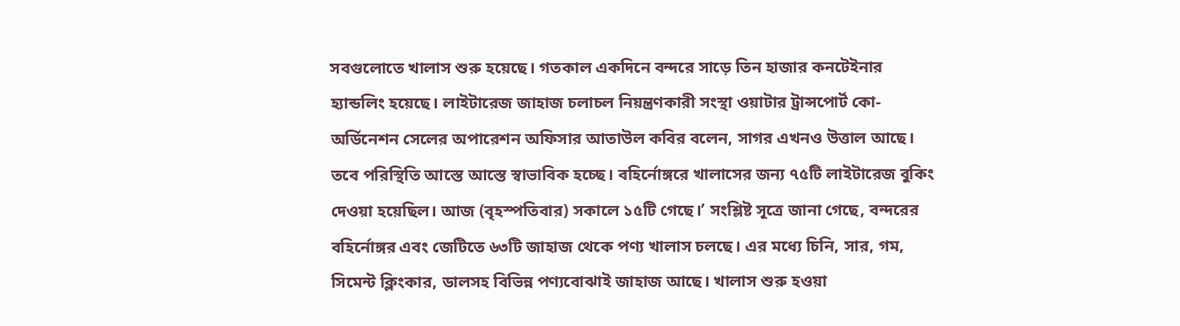সবগুলোতে খালাস শুরু হয়েছে। গতকাল একদিনে বন্দরে সাড়ে তিন হাজার কনটেইনার হ্যান্ডলিং হয়েছে। লাইটারেজ জাহাজ চলাচল নিয়ন্ত্রণকারী সংস্থা ওয়াটার ট্রান্সপোর্ট কো-অর্ডিনেশন সেলের অপারেশন অফিসার আতাউল কবির বলেন, সাগর এখনও উত্তাল আছে। তবে পরিস্থিতি আস্তে আস্তে স্বাভাবিক হচ্ছে। বহির্নোঙ্গরে খালাসের জন্য ৭৫টি লাইটারেজ বুকিং দেওয়া হয়েছিল। আজ (বৃহস্পতিবার) সকালে ১৫টি গেছে।’ সংশ্লিষ্ট সূত্রে জানা গেছে, বন্দরের বহির্নোঙ্গর এবং জেটিতে ৬৩টি জাহাজ থেকে পণ্য খালাস চলছে। এর মধ্যে চিনি, সার, গম, সিমেন্ট ক্লিংকার, ডালসহ বিভিন্ন পণ্যবোঝাই জাহাজ আছে। খালাস শুরু হওয়া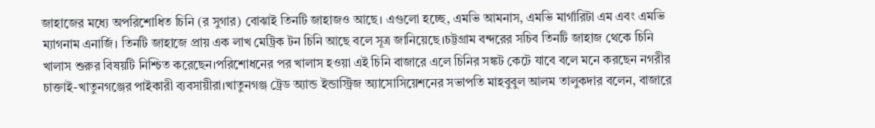জাহাজের মধ্যে অপরিশোধিত চিনি (র সুগার) বোঝাই তিনটি জাহাজও আছে। এগুলো হচ্ছে, এমভি আমনাস, এমভি মার্গারিটা এম এবং এমভি ম্যাগনাম এনার্জি। তিনটি জাহাজে প্রায় এক লাখ মেট্রিক টন চিনি আছে বলে সূত্র জানিয়েছে।চট্টগ্রাম বন্দরের সচিব তিনটি জাহাজ থেকে চিনি খালাস শুরুর বিষয়টি নিশ্চিত করেছেন।পরিশোধনের পর খালাস হওয়া এই চিনি বাজারে এলে চিনির সঙ্কট কেটে যাবে বলে মনে করছেন নগরীর চাক্তাই-খাতুনগঞ্জের পাইকারী ব্যবসায়ীরা।খাতুনগঞ্জ ট্রেড অ্যান্ড ইন্ডাস্ট্রিজ অ্যাসোসিয়েশনের সভাপতি মাহবুবুল আলম তালুকদার বলেন, বাজারে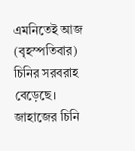এমনিতেই আজ (বৃহস্পতিবার) চিনির সরবরাহ বেড়েছে। জাহাজের চিনি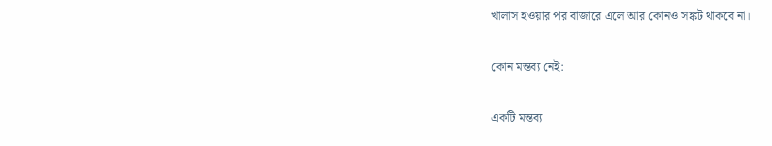খালাস হওয়ার পর বাজারে এলে আর কোনও সঙ্কট থাকবে না।

কোন মন্তব্য নেই:

একটি মন্তব্য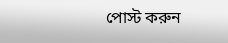পোস্ট করুন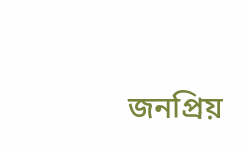জনপ্রিয়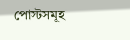পোস্টসমূহ